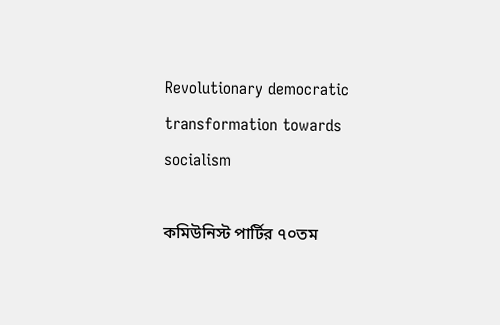Revolutionary democratic transformation towards socialism

কমিউনিস্ট পার্টির ৭০তম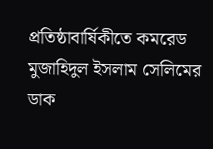প্রতিষ্ঠাবার্ষিকীতে কমরেড মুজাহিদুল ইসলাম সেলিমের ডাক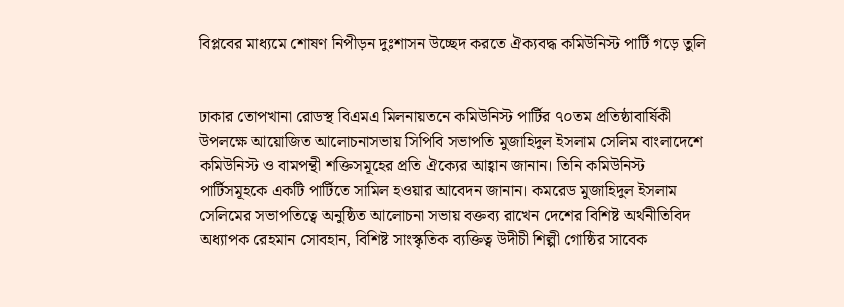বিপ্লবের মাধ্যমে শোষণ নিপীড়ন দুঃশাসন উচ্ছেদ করতে ঐক্যবদ্ধ কমিউনিস্ট পার্টি গড়ে তুলি


ঢাকার তোপখানা রোডস্থ বিএমএ মিলনায়তনে কমিউনিস্ট পার্টির ৭০তম প্রতিষ্ঠাবার্ষিকী উপলক্ষে আয়োজিত আলোচনাসভায় সিপিবি সভাপতি মুজাহিদুল ইসলাম সেলিম বাংলাদেশে কমিউনিস্ট ও বামপন্থী শক্তিসমূহের প্রতি ঐক্যের আহ্বান জানান। তিনি কমিউনিস্ট পার্টিসমূহকে একটি পার্টিতে সামিল হওয়ার আবেদন জানান। কমরেড মুজাহিদুল ইসলাম সেলিমের সভাপতিত্বে অনুষ্ঠিত আলোচনা সভায় বক্তব্য রাখেন দেশের বিশিষ্ট অর্থনীতিবিদ অধ্যাপক রেহমান সোবহান, বিশিষ্ট সাংস্কৃতিক ব্যক্তিত্ব উদীচী শিল্পী গোষ্ঠির সাবেক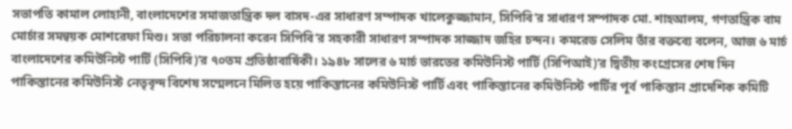সভাপতি কামাল লোহানী, বাংলাদেশের সমাজতান্ত্রিক দল বাসদ-এর সাধারণ সম্পাদক খালেকুজ্জামান, সিপিবি’র সাধারণ সম্পাদক মো. শাহআলম, গণতান্ত্রিক বাম মোর্চার সমন্বয়ক মোশরেফা মিশু। সভা পরিচালনা করেন সিপিবি’র সহকারী সাধারণ সম্পাদক সাজ্জাদ জহির চন্দন। কমরেড সেলিম তাঁর বক্তব্যে বলেন, আজ ৬ মার্চ বাংলাদেশের কমিউনিস্ট পার্টি (সিপিবি)’র ৭০তম প্রতিষ্ঠাবার্ষিকী। ১৯৪৮ সালের ৬ মার্চ ভারতের কমিউনিস্ট পার্টি (সিপিআই)’র দ্বিতীয় কংগ্রেসের শেষ দিন পাকিস্তানের কমিউনিস্ট নেতৃবৃন্দ বিশেষ সম্মেলনে মিলিত হয়ে পাকিস্তানের কমিউনিস্ট পার্টি এবং পাকিস্তানের কমিউনিস্ট পার্টির পূর্ব পাকিস্তান প্রাদেশিক কমিটি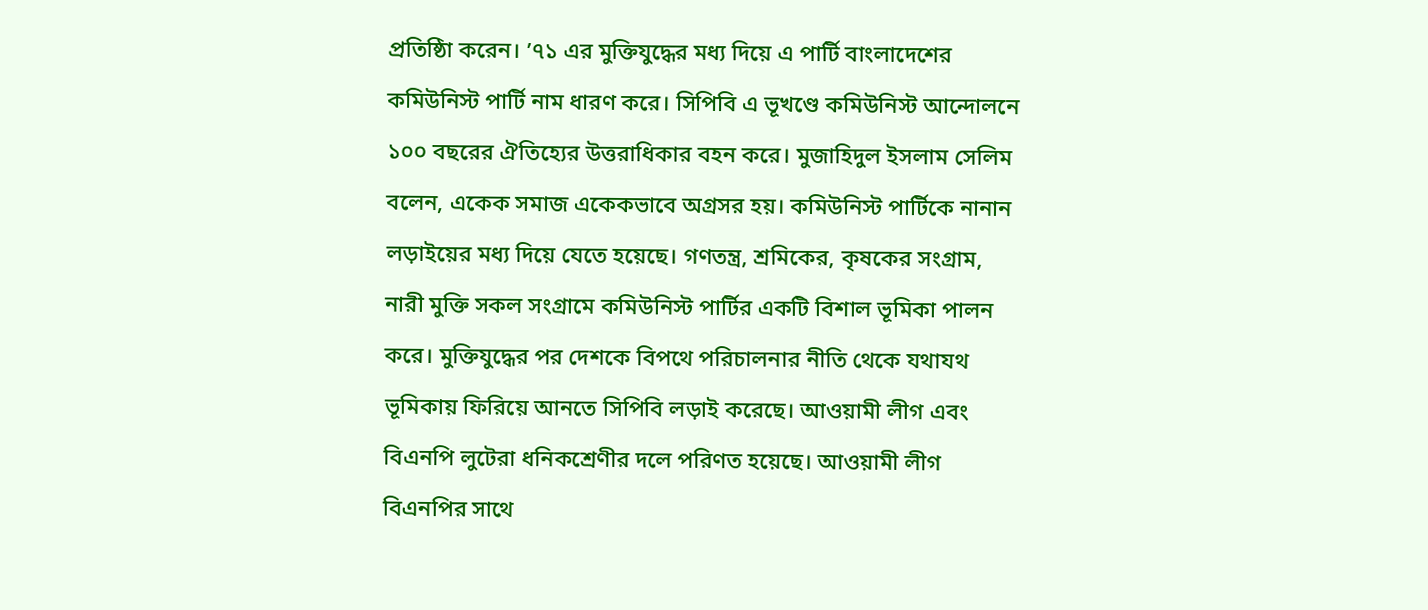প্রতিষ্ঠিা করেন। ’৭১ এর মুক্তিযুদ্ধের মধ্য দিয়ে এ পার্টি বাংলাদেশের কমিউনিস্ট পার্টি নাম ধারণ করে। সিপিবি এ ‍ভূখণ্ডে কমিউনিস্ট আন্দোলনে ১০০ বছরের ঐতিহ্যের উত্তরাধিকার বহন করে। মুজাহিদুল ইসলাম সেলিম বলেন, একেক সমাজ একেকভাবে অগ্রসর হয়। কমিউনিস্ট পার্টিকে নানান লড়াইয়ের মধ্য দিয়ে যেতে হয়েছে। গণতন্ত্র, শ্রমিকের, কৃষকের সংগ্রাম, নারী মুক্তি সকল সংগ্রামে কমিউনিস্ট পার্টির একটি বিশাল ভূমিকা পালন করে। মুক্তিযুদ্ধের পর দেশকে বিপথে পরিচালনার নীতি থেকে যথাযথ ভূমিকায় ফিরিয়ে আনতে সিপিবি লড়াই করেছে। আওয়ামী লীগ এবং বিএনপি লুটেরা ধনিকশ্রেণীর দলে পরিণত হয়েছে। আওয়ামী লীগ বিএনপির সাথে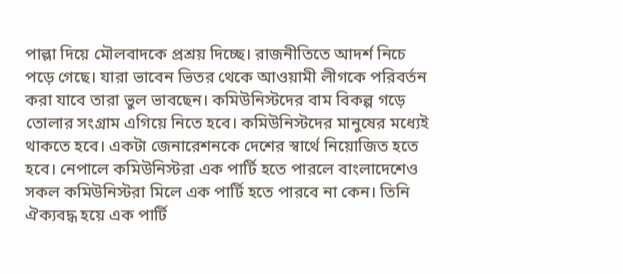পাল্লা দিয়ে মৌলবাদকে প্রশ্রয় দিচ্ছে। রাজনীতিতে আদর্শ নিচে পড়ে গেছে। যারা ভাবেন ভিতর থেকে আওয়ামী লীগকে পরিবর্তন করা যাবে তারা ভুল ভাবছেন। কমিউনিস্টদের বাম বিকল্প গড়ে তোলার সংগ্রাম এগিয়ে নিতে হবে। কমিউনিস্টদের মানুষের মধ্যেই থাকতে হবে। একটা জেনারেশনকে দেশের স্বার্থে নিয়োজিত হতে হবে। নেপালে কমিউনিস্টরা এক পার্টি হতে পারলে বাংলাদেশেও সকল কমিউনিস্টরা মিলে এক পার্টি হতে পারবে না কেন। তিনি ঐক্যবদ্ধ হয়ে এক পার্টি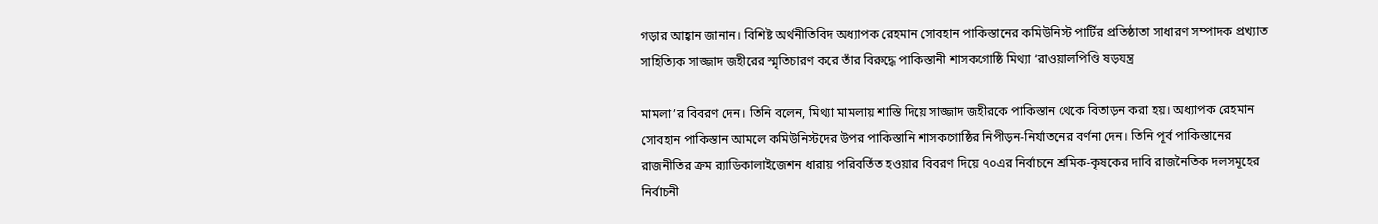গড়ার আহ্বান জানান। বিশিষ্ট অর্থনীতিবিদ অধ্যাপক রেহমান সোবহান পাকিস্তানের কমিউনিস্ট পার্টির প্রতিষ্ঠাতা সাধারণ সম্পাদক প্রখ্যাত সাহিত্যিক সাজ্জাদ জহীরের স্মৃতিচারণ করে তাঁর বিরুদ্ধে পাকিস্তানী শাসকগোষ্ঠি মিথ্যা ‘রাওয়ালপিণ্ডি ষড়যন্ত্র

মামলা’র বিবরণ দেন। তিনি বলেন, মিথ্যা মামলায় শাস্তি দিয়ে সাজ্জাদ জহীরকে পাকিস্তান থেকে বিতাড়ন করা হয়। অধ্যাপক রেহমান সোবহান পাকিস্তান আমলে কমিউনিস্টদের উপর পাকিস্তানি শাসকগোষ্ঠির নিপীড়ন-নির্যাতনের বর্ণনা দেন। তিনি পূর্ব পাকিস্তানের রাজনীতির ক্রম র‌্যাডিকালাইজেশন ধারায় পরিবর্তিত হওয়ার বিবরণ দিয়ে ৭০এর নির্বাচনে শ্রমিক-কৃষকের দাবি রাজনৈতিক দলসমূহের নির্বাচনী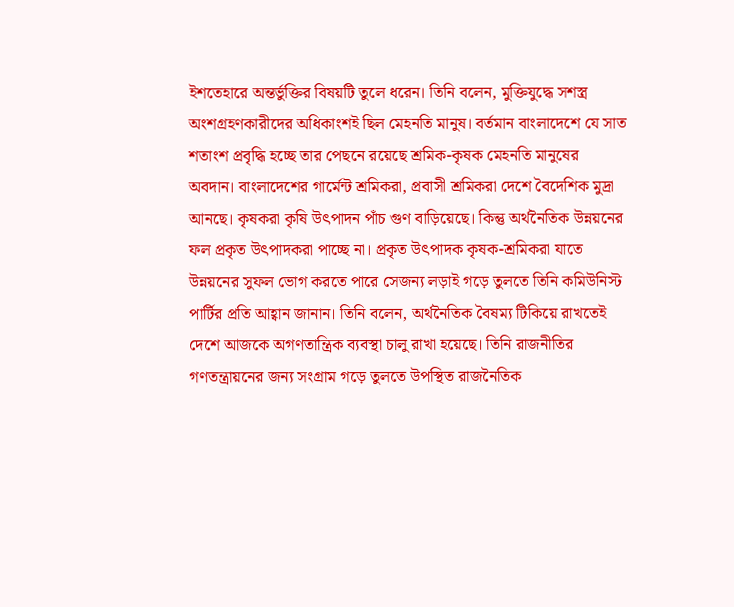ইশতেহারে অন্তর্ভুক্তির বিষয়টি তুলে ধরেন। তিনি বলেন, মুক্তিযুদ্ধে সশস্ত্র অংশগ্রহণকারীদের অধিকাংশই ছিল মেহনতি মানুষ। বর্তমান বাংলাদেশে যে সাত শতাংশ প্রবৃদ্ধি হচ্ছে তার পেছনে রয়েছে শ্রমিক-কৃষক মেহনতি মানুষের অবদান। বাংলাদেশের গার্মেন্ট শ্রমিকরা, প্রবাসী শ্রমিকরা দেশে বৈদেশিক মুদ্রা আনছে। কৃষকরা কৃষি উৎপাদন পাঁচ গুণ বাড়িয়েছে। কিন্তু অর্থনৈতিক উন্নয়নের ফল প্রকৃত উৎপাদকরা পাচ্ছে না। প্রকৃত উৎপাদক কৃষক-শ্রমিকরা যাতে উন্নয়নের সুফল ভোগ করতে পারে সেজন্য লড়াই গড়ে তুলতে তিনি কমিউনিস্ট পার্টির প্রতি আহ্বান জানান। তিনি বলেন, অর্থনৈতিক বৈষম্য টিকিয়ে রাখতেই দেশে আজকে অগণতান্ত্রিক ব্যবস্থা চালু রাখা হয়েছে। তিনি রাজনীতির গণতন্ত্রায়নের জন্য সংগ্রাম গড়ে তুলতে উপস্থিত রাজনৈতিক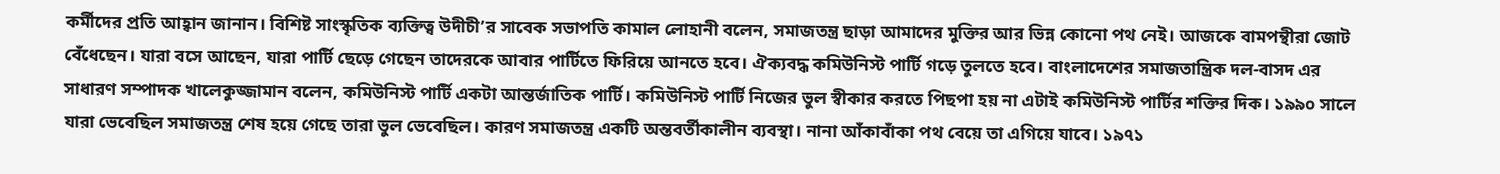কর্মীদের প্রতি আহ্বান জানান। বিশিষ্ট সাংস্কৃতিক ব্যক্তিত্ব উদীচী’র সাবেক সভাপতি কামাল লোহানী বলেন, সমাজতন্ত্র ছাড়া আমাদের মুক্তির আর ভিন্ন কোনো পথ নেই। আজকে বামপন্থীরা জোট বেঁধেছেন। যারা বসে আছেন, যারা পার্টি ছেড়ে গেছেন তাদেরকে আবার পার্টিতে ফিরিয়ে আনতে হবে। ঐক্যবদ্ধ কমিউনিস্ট পার্টি গড়ে তুলতে হবে। বাংলাদেশের সমাজতান্ত্রিক দল-বাসদ এর সাধারণ সম্পাদক খালেকুজ্জামান বলেন, কমিউনিস্ট পার্টি একটা আন্তর্জাতিক পার্টি। কমিউনিস্ট পার্টি নিজের ভুল স্বীকার করতে পিছপা হয় না এটাই কমিউনিস্ট পার্টির শক্তির দিক। ১৯৯০ সালে যারা ভেবেছিল সমাজতন্ত্র শেষ হয়ে গেছে তারা ভুল ভেবেছিল। কারণ সমাজতন্ত্র একটি অন্তবর্তীকালীন ব্যবস্থা। নানা আঁকাবাঁকা পথ বেয়ে তা এগিয়ে যাবে। ১৯৭১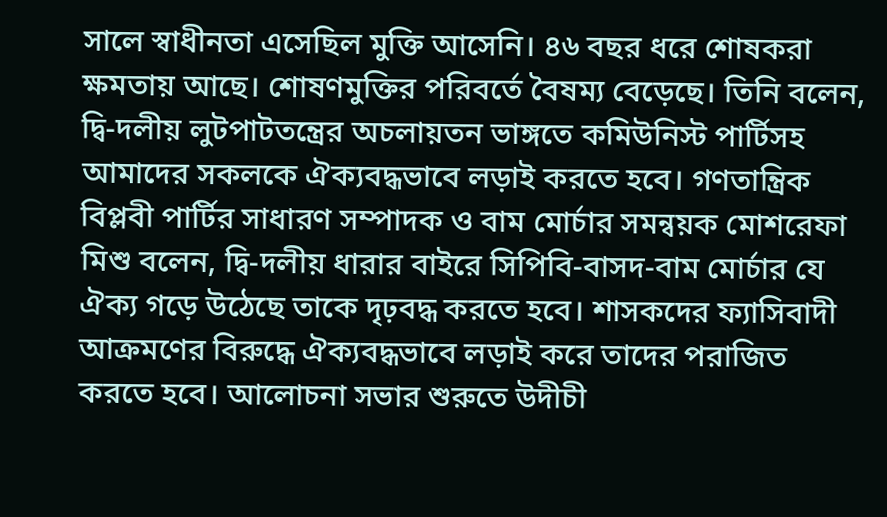সালে স্বাধীনতা এসেছিল মুক্তি আসেনি। ৪৬ বছর ধরে শোষকরা ক্ষমতায় আছে। শোষণমুক্তির পরিবর্তে বৈষম্য বেড়েছে। তিনি বলেন, দ্বি-দলীয় লুটপাটতন্ত্রের অচলায়তন ভাঙ্গতে কমিউনিস্ট পার্টিসহ আমাদের সকলকে ঐক্যবদ্ধভাবে লড়াই করতে হবে। গণতান্ত্রিক বিপ্লবী পার্টির সাধারণ সম্পাদক ও বাম মোর্চার সমন্বয়ক মোশরেফা মিশু বলেন, দ্বি-দলীয় ধারার বাইরে সিপিবি-বাসদ-বাম মোর্চার যে ঐক্য গড়ে উঠেছে তাকে দৃঢ়বদ্ধ করতে হবে। শাসকদের ফ্যাসিবাদী আক্রমণের বিরুদ্ধে ঐক্যবদ্ধভাবে লড়াই করে তাদের পরাজিত করতে হবে। আলোচনা সভার শুরুতে উদীচী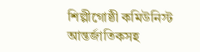শিল্পীগোষ্ঠী কমিউনিস্ট আন্তর্জাতিকসহ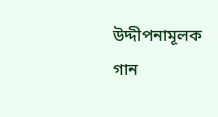উদ্দীপনামূলক গান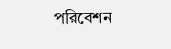পরিবেশন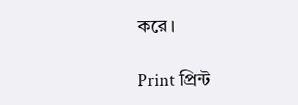করে।

Print প্রিন্ট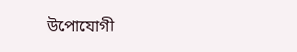উপোযোগী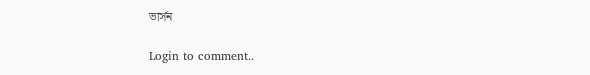ভার্সন

Login to comment..